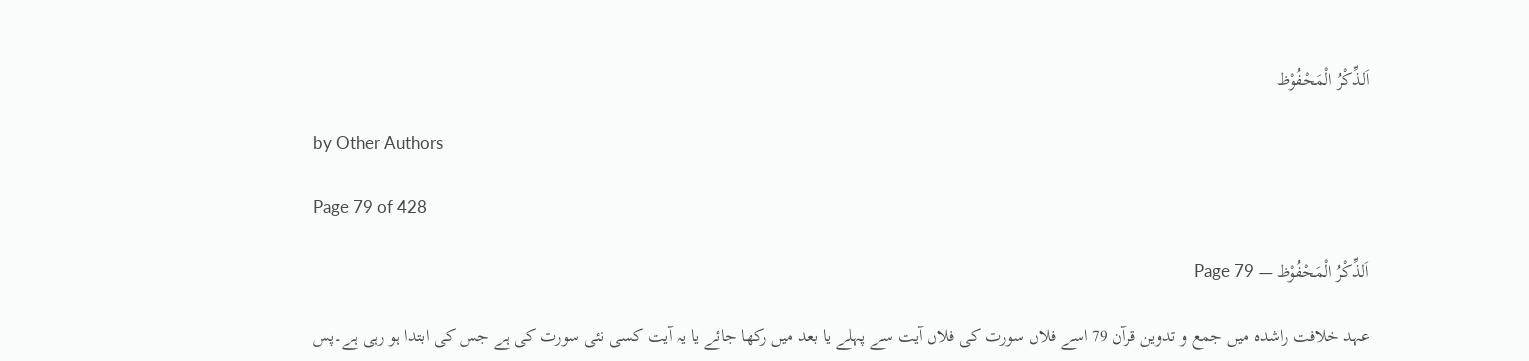اَلذِّکْرُ الْمَحْفُوْظ

by Other Authors

Page 79 of 428

اَلذِّکْرُ الْمَحْفُوْظ — Page 79

عہد خلافت راشدہ میں جمع و تدوین قرآن 79 اسے فلاں سورت کی فلاں آیت سے پہلے یا بعد میں رکھا جائے یا یہ آیت کسی نئی سورت کی ہے جس کی ابتدا ہو رہی ہے۔پس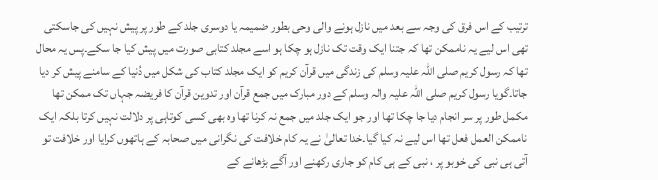ترتیب کے اس فرق کی وجہ سے بعد میں نازل ہونے والی وحی بطور ضمیمہ یا دوسری جلد کے طور پر پیش نہیں کی جاسکتی تھی اس لیے یہ ناممکن تھا کہ جتنا ایک وقت تک نازل ہو چکا ہو اسے مجلد کتابی صورت میں پیش کیا جا سکے۔پس یہ محال تھا کہ رسول کریم صلی اللہ علیہ وسلم کی زندگی میں قرآن کریم کو ایک مجلد کتاب کی شکل میں دُنیا کے سامنے پیش کر دیا جاتا۔گویا رسول کریم صلی اللہ علیہ والہ وسلم کے دور مبارک میں جمع قرآن اور تدوین قرآن کا فریضہ جہاں تک ممکن تھا مکمل طور پر سر انجام دیا جا چکا تھا اور جو ایک جلد میں جمع نہ کرنا تھا وہ بھی کسی کوتاہی پر دلالت نہیں کرتا بلکہ ایک ناممکن العمل فعل تھا اس لیے نہ کیا گیا۔خدا تعالیٰ نے یہ کام خلافت کی نگرانی میں صحابہ کے ہاتھوں کرایا اور خلافت تو آتی ہی نبی کی خوبو پر ، نبی کے ہی کام کو جاری رکھنے اور آگے بڑھانے کے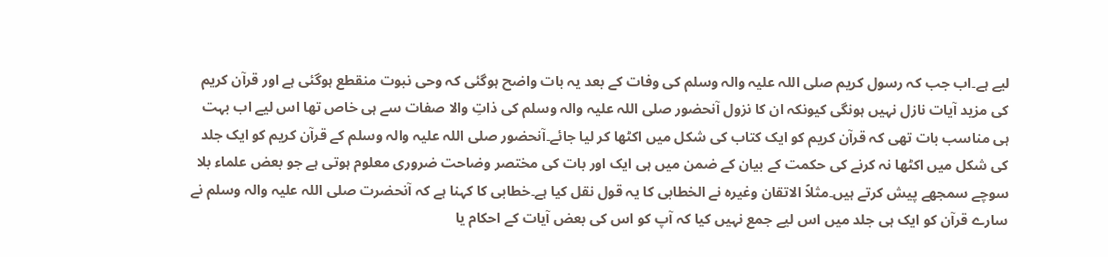لیے ہے۔اب جب کہ رسول کریم صلی اللہ علیہ والہ وسلم کی وفات کے بعد یہ بات واضح ہوگئی کہ وحی نبوت منقطع ہوگئی ہے اور قرآن کریم کی مزید آیات نازل نہیں ہونگی کیونکہ ان کا نزول آنحضور صلی اللہ علیہ والہ وسلم کی ذاتِ والا صفات سے ہی خاص تھا اس لیے اب بہت ہی مناسب بات تھی کہ قرآن کریم کو ایک کتاب کی شکل میں اکٹھا کر لیا جائے۔آنحضور صلی اللہ علیہ والہ وسلم کے قرآن کریم کو ایک جلد کی شکل میں اکٹھا نہ کرنے کی حکمت کے بیان کے ضمن میں ہی ایک اور بات کی مختصر وضاحت ضروری معلوم ہوتی ہے جو بعض علماء بلا سوچے سمجھے پیش کرتے ہیں۔مثلاً الاتقان وغیرہ نے الخطابی کا یہ قول نقل کیا ہے۔خطابی کا کہنا ہے کہ آنحضرت صلی اللہ علیہ والہ وسلم نے سارے قرآن کو ایک ہی جلد میں اس لیے جمع نہیں کیا کہ آپ کو اس کی بعض آیات کے احکام یا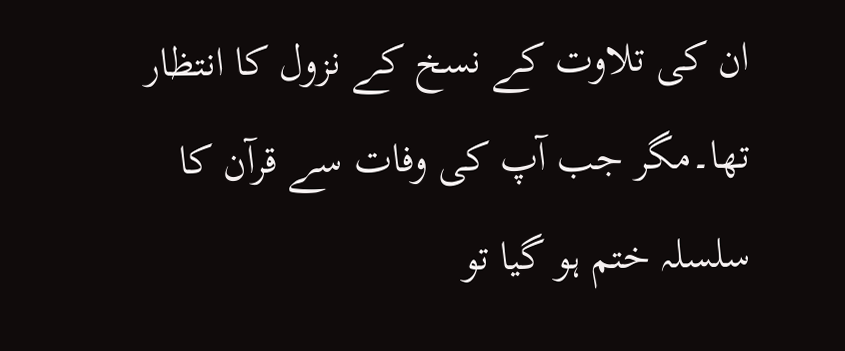ان کی تلاوت کے نسخ کے نزول کا انتظار تھا۔مگر جب آپ کی وفات سے قرآن کا سلسلہ ختم ہو گیا تو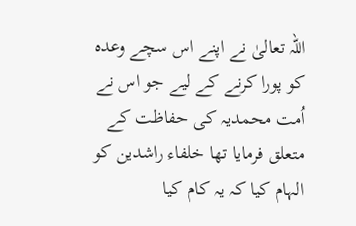اللہ تعالیٰ نے اپنے اس سچے وعدہ کو پورا کرنے کے لیے جو اس نے اُمت محمدیہ کی حفاظت کے متعلق فرمایا تھا خلفاء راشدین کو الہام کیا کہ یہ کام کیا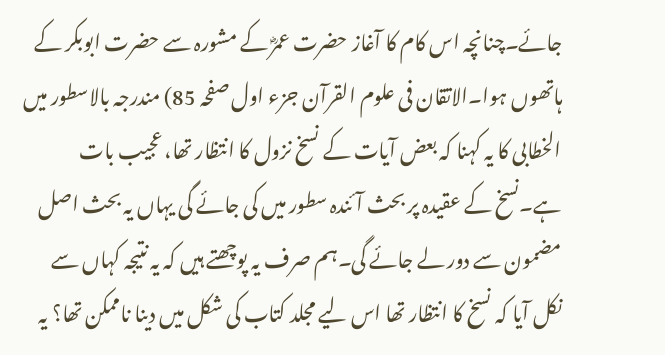جائے۔چنانچہ اس کام کا آغاز حضرت عمرؓ کے مشورہ سے حضرت ابوبکر کے ہاتھوں ہوا۔الاتقان فی علوم القرآن جزء اول صفحہ 85) مندرجہ بالاسطور میں الخطابی کا یہ کہنا کہ بعض آیات کے نسخ نزول کا انتظار تھا، عجیب بات ہے۔نسخ کے عقیدہ پر بحث آئندہ سطور میں کی جائے گی یہاں یہ بحث اصل مضمون سے دور لے جائے گی۔ہم صرف یہ پوچھتے ہیں کہ یہ نتیجہ کہاں سے نکل آیا کہ نسخ کا انتظار تھا اس لیے مجلد کتاب کی شکل میں دینا ناممکن تھا؟ یہ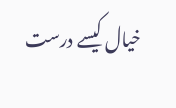خیال کیسے درست